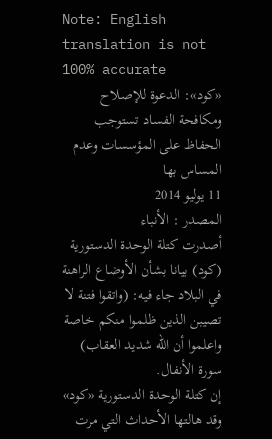Note: English translation is not 100% accurate
«كود»: الدعوة للإصلاح ومكافحة الفساد تستوجب الحفاظ على المؤسسات وعدم المساس بها
11 يوليو 2014
المصدر : الأنباء
أصدرت كتلة الوحدة الدستورية (كود) بيانا بشأن الأوضاع الراهنة في البلاد جاء فيه: (واتقوا فتنة لا تصيبن الذين ظلموا منكم خاصة واعلموا أن الله شديد العقاب) سورة الأنفال.
إن كتلة الوحدة الدستورية «كود» وقد هالتها الأحداث التي مرت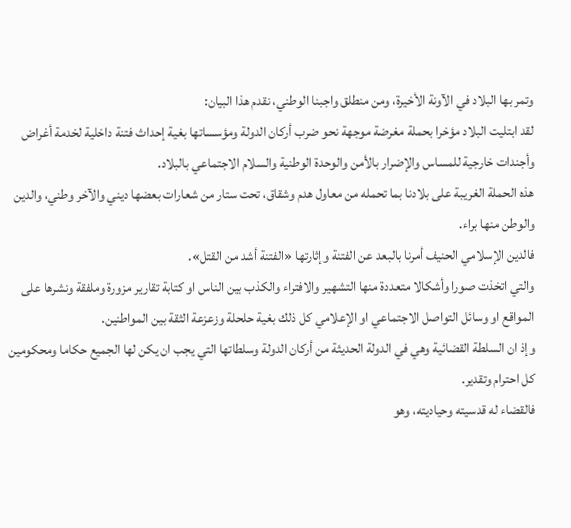وتمر بها البلاد في الآونة الأخيرة، ومن منطلق واجبنا الوطني، نقدم هذا البيان:
لقد ابتليت البلاد مؤخرا بحملة مغرضة موجهة نحو ضرب أركان الدولة ومؤسساتها بغية إحداث فتنة داخلية لخدمة أغراض وأجندات خارجية للمساس والإضرار بالأمن والوحدة الوطنية والسلام الاجتماعي بالبلاد.
هذه الحملة الغريبة على بلادنا بما تحمله من معاول هدم وشقاق، تحت ستار من شعارات بعضها ديني والآخر وطني، والدين والوطن منها براء.
فالدين الإسلامي الحنيف أمرنا بالبعد عن الفتنة وإثارتها «الفتنة أشد من القتل».
والتي اتخذت صورا وأشكالا متعددة منها التشهير والافتراء والكذب بين الناس او كتابة تقارير مزورة وملفقة ونشرها على المواقع او وسائل التواصل الاجتماعي او الإعلامي كل ذلك بغية حلحلة وزعزعة الثقة بين المواطنين.
وإذ ان السلطة القضائية وهي في الدولة الحديثة من أركان الدولة وسلطاتها التي يجب ان يكن لها الجميع حكاما ومحكومين كل احترام وتقدير.
فالقضاء له قدسيته وحياديته، وهو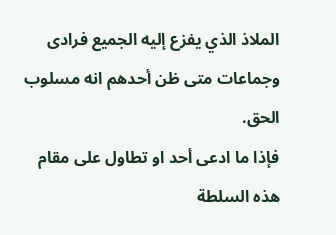الملاذ الذي يفزع إليه الجميع فرادى وجماعات متى ظن أحدهم انه مسلوب الحق.
فإذا ما ادعى أحد او تطاول على مقام هذه السلطة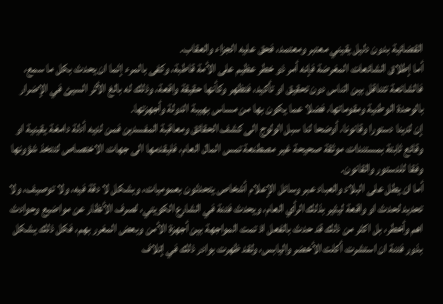القضائية بدون دليل يقيني معتبر ومعتمد، فحق عليه الجزاء والعقاب.
أما إطلاق الشائعات المغرضة فإنه أمر ذو خطر عظيم على الأمة قاطبة، وكفى بالمرء إثما ان يحدث بكل ما سمع، فالشائعة تتناقل بين الناس دون تحقيق او تأكيد، فتظهر وكأنها حقيقة واقعة، وذلك له بالغ الأثر السيئ في الإضرار بالوحدة الوطنية ومقوماتها، فضلا عما يكون بها من مساس بهيبة الدولة وأجهزتها.
إن لدينا دستورا وقانونا، أوضحا لنا سبل الولوج الى كشف الحقائق ومعاقبة المفسدين فمن لديه أدلة دامغة يقينية او وقائع ثابتة بمستندات موثقة صحيحة غير مصطنعة تمس المال العام، فليقدمها الى جهات الاختصاص لتتخذ شؤونها وفقا للدستور والقانون.
أما ان يطل على البلاد والعباد عبر وسائل الإعلام أشخاص يتحدثون بعموميات، وبشكل لا دقة فيه، ولا توصيف، ولا تحديد لحدث او واقعة ليثير بذلك الرأي العام، ويحدث فتنة في الشارع الكويتي، لصرف الأنظار عن مواضيع وحوادث اهم وأخطر، بل اكثر من ذلك قد حدث بالفعل اذ تمت المواجهة بين أجهزة الأمن وبعض المغرر بهم، فكل ذلك يشكل بذور فتنة ان استشرت أكلت الأخضر واليابس، ولقد ظهرت بوادر ذلك في إتلاف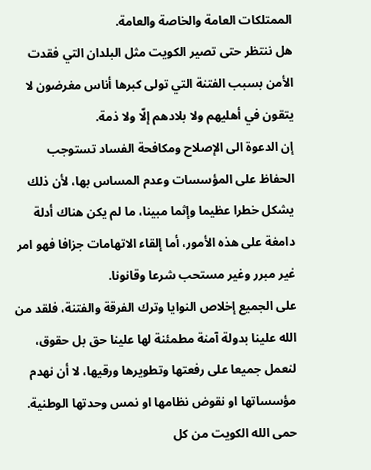الممتلكات العامة والخاصة والعامة.
هل ننتظر حتى تصير الكويت مثل البلدان التي فقدت الأمن بسبب الفتنة التي تولى كبرها أناس مغرضون لا يتقون في أهليهم ولا بلادهم إلّا ولا ذمة.
إن الدعوة الى الإصلاح ومكافحة الفساد تستوجب الحفاظ على المؤسسات وعدم المساس بها، لأن ذلك يشكل خطرا عظيما وإثما مبينا، ما لم يكن هناك أدلة دامغة على هذه الأمور، أما إلقاء الاتهامات جزافا فهو امر غير مبرر وغير مستحب شرعا وقانونا.
على الجميع إخلاص النوايا وترك الفرقة والفتنة، فلقد من الله علينا بدولة آمنة مطمئنة لها علينا حق بل حقوق، لنعمل جميعا على رفعتها وتطويرها ورقيها، لا أن نهدم مؤسساتها او نقوض نظامها او نمس وحدتها الوطنية.
حمى الله الكويت من كل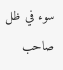سوء في ظل صاحب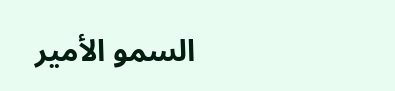السمو الأمير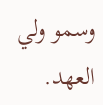وسمو ولي العهد.